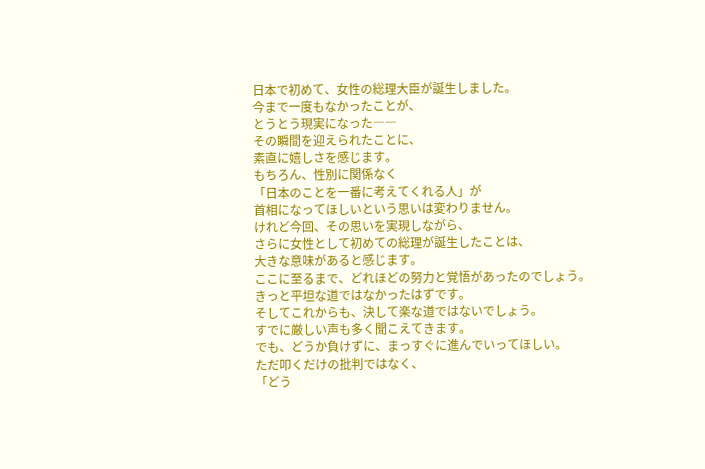日本で初めて、女性の総理大臣が誕生しました。
今まで一度もなかったことが、
とうとう現実になった――
その瞬間を迎えられたことに、
素直に嬉しさを感じます。
もちろん、性別に関係なく
「日本のことを一番に考えてくれる人」が
首相になってほしいという思いは変わりません。
けれど今回、その思いを実現しながら、
さらに女性として初めての総理が誕生したことは、
大きな意味があると感じます。
ここに至るまで、どれほどの努力と覚悟があったのでしょう。
きっと平坦な道ではなかったはずです。
そしてこれからも、決して楽な道ではないでしょう。
すでに厳しい声も多く聞こえてきます。
でも、どうか負けずに、まっすぐに進んでいってほしい。
ただ叩くだけの批判ではなく、
「どう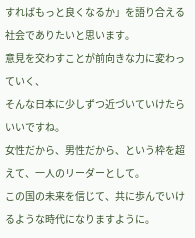すればもっと良くなるか」を語り合える社会でありたいと思います。
意見を交わすことが前向きな力に変わっていく、
そんな日本に少しずつ近づいていけたらいいですね。
女性だから、男性だから、という枠を超えて、一人のリーダーとして。
この国の未来を信じて、共に歩んでいけるような時代になりますように。